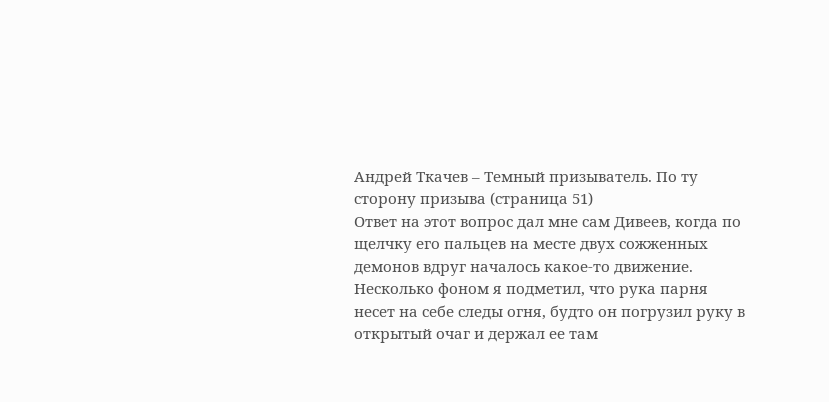Андрей Ткачев – Темный призыватель. По ту сторону призыва (страница 51)
Ответ на этот вопрос дал мне сам Дивеев, когда по щелчку его пальцев на месте двух сожженных демонов вдруг началось какое-то движение.
Несколько фоном я подметил, что рука парня несет на себе следы огня, будто он погрузил руку в открытый очаг и держал ее там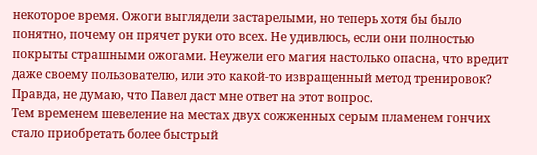некоторое время. Ожоги выглядели застарелыми, но теперь хотя бы было понятно, почему он прячет руки ото всех. Не удивлюсь, если они полностью покрыты страшными ожогами. Неужели его магия настолько опасна, что вредит даже своему пользователю, или это какой-то извращенный метод тренировок? Правда, не думаю, что Павел даст мне ответ на этот вопрос.
Тем временем шевеление на местах двух сожженных серым пламенем гончих стало приобретать более быстрый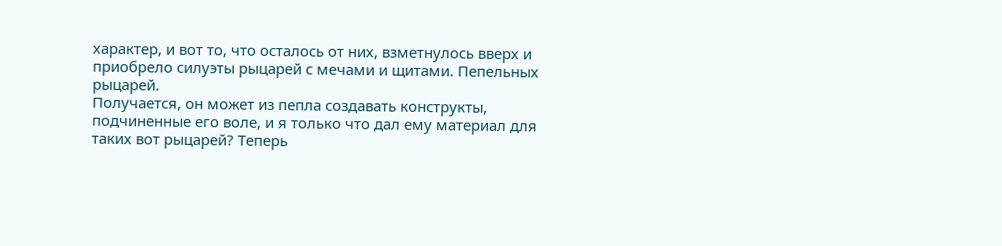характер, и вот то, что осталось от них, взметнулось вверх и приобрело силуэты рыцарей с мечами и щитами. Пепельных рыцарей.
Получается, он может из пепла создавать конструкты, подчиненные его воле, и я только что дал ему материал для таких вот рыцарей? Теперь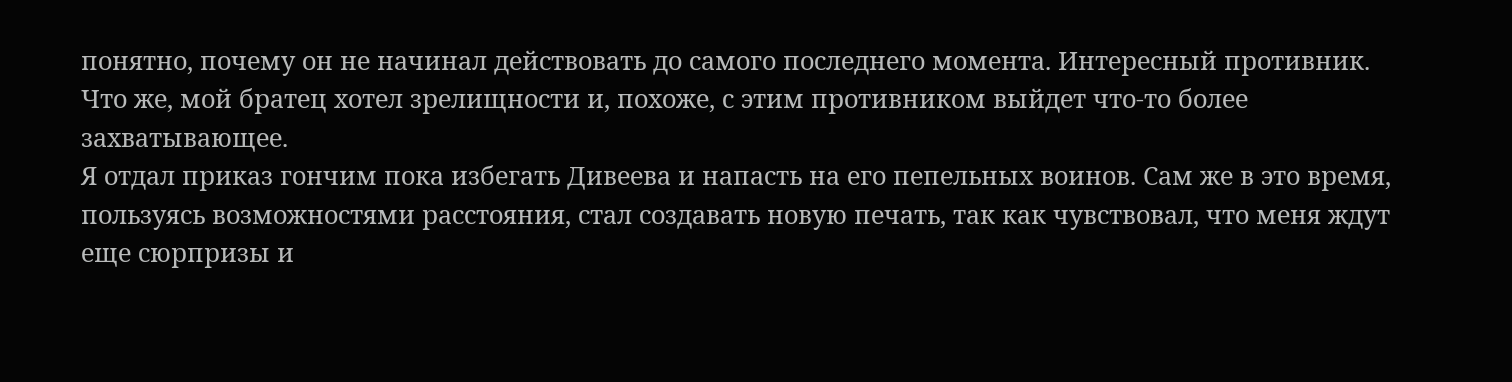понятно, почему он не начинал действовать до самого последнего момента. Интересный противник.
Что же, мой братец хотел зрелищности и, похоже, с этим противником выйдет что-то более захватывающее.
Я отдал приказ гончим пока избегать Дивеева и напасть на его пепельных воинов. Сам же в это время, пользуясь возможностями расстояния, стал создавать новую печать, так как чувствовал, что меня ждут еще сюрпризы и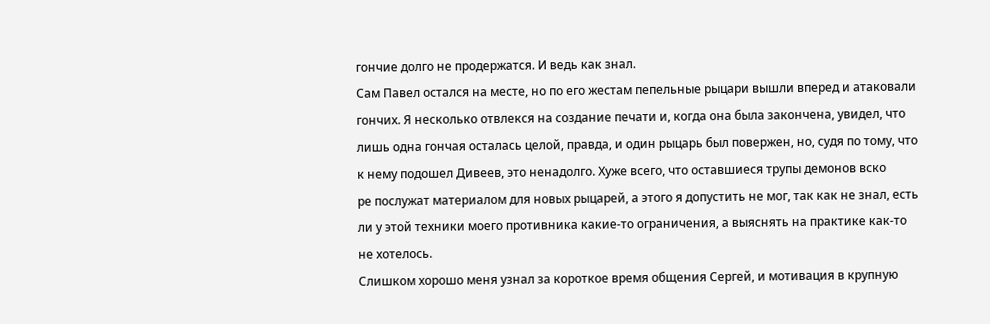гончие долго не продержатся. И ведь как знал.
Сам Павел остался на месте, но по его жестам пепельные рыцари вышли вперед и атаковали гончих. Я несколько отвлекся на создание печати и, когда она была закончена, увидел, что лишь одна гончая осталась целой, правда, и один рыцарь был повержен, но, судя по тому, что к нему подошел Дивеев, это ненадолго. Хуже всего, что оставшиеся трупы демонов вско
ре послужат материалом для новых рыцарей, а этого я допустить не мог, так как не знал, есть ли у этой техники моего противника какие-то ограничения, а выяснять на практике как-то не хотелось.
Слишком хорошо меня узнал за короткое время общения Сергей, и мотивация в крупную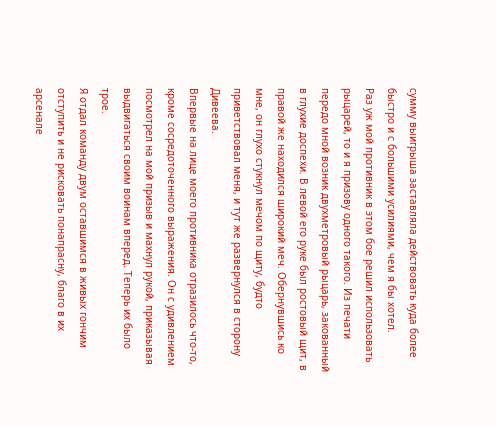сумму выигрыша заставляла действовать куда более быстро и с большими усилиями, чем я бы хотел.
Раз уж мой противник в этом бое решил использовать рыцарей, то и я призову одного такого. Из печати передо мной возник двухметровый рыцарь, закованный в глухие доспехи. В левой его руке был ростовый щит, в правой же находился широкий меч. Обернувшись ко мне, он глухо стукнул мечом по щиту, будто приветствовал меня, и тут же развернулся в сторону Дивеева.
Впервые на лице моего противника отразилось что-то, кроме сосредоточенного выражения. Он с удивлением посмотрел на мой призыв и махнул рукой, приказывая выдвигаться своим воинам вперед. Теперь их было трое.
Я отдал команду двум оставшимся в живых гончим отступить и не рисковать понапрасну, благо в их арсенале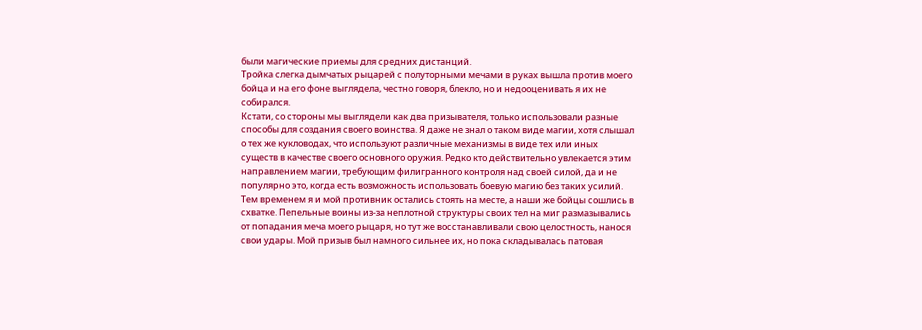были магические приемы для средних дистанций.
Тройка слегка дымчатых рыцарей с полуторными мечами в руках вышла против моего бойца и на его фоне выглядела, честно говоря, блекло, но и недооценивать я их не собирался.
Кстати, со стороны мы выглядели как два призывателя, только использовали разные способы для создания своего воинства. Я даже не знал о таком виде магии, хотя слышал о тех же кукловодах, что используют различные механизмы в виде тех или иных существ в качестве своего основного оружия. Редко кто действительно увлекается этим направлением магии, требующим филигранного контроля над своей силой, да и не популярно это, когда есть возможность использовать боевую магию без таких усилий.
Тем временем я и мой противник остались стоять на месте, а наши же бойцы сошлись в схватке. Пепельные воины из-за неплотной структуры своих тел на миг размазывались от попадания меча моего рыцаря, но тут же восстанавливали свою целостность, нанося свои удары. Мой призыв был намного сильнее их, но пока складывалась патовая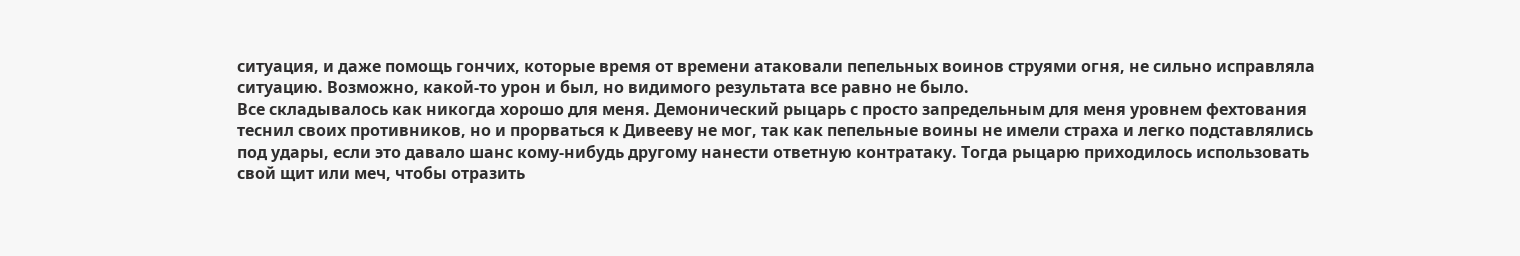ситуация, и даже помощь гончих, которые время от времени атаковали пепельных воинов струями огня, не сильно исправляла ситуацию. Возможно, какой-то урон и был, но видимого результата все равно не было.
Все складывалось как никогда хорошо для меня. Демонический рыцарь с просто запредельным для меня уровнем фехтования теснил своих противников, но и прорваться к Дивееву не мог, так как пепельные воины не имели страха и легко подставлялись под удары, если это давало шанс кому-нибудь другому нанести ответную контратаку. Тогда рыцарю приходилось использовать свой щит или меч, чтобы отразить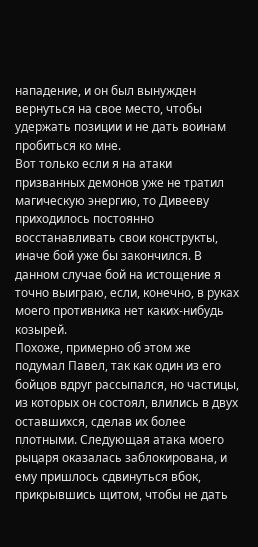нападение, и он был вынужден вернуться на свое место, чтобы удержать позиции и не дать воинам пробиться ко мне.
Вот только если я на атаки призванных демонов уже не тратил магическую энергию, то Дивееву приходилось постоянно восстанавливать свои конструкты, иначе бой уже бы закончился. В данном случае бой на истощение я точно выиграю, если, конечно, в руках моего противника нет каких-нибудь козырей.
Похоже, примерно об этом же подумал Павел, так как один из его бойцов вдруг рассыпался, но частицы, из которых он состоял, влились в двух оставшихся, сделав их более плотными. Следующая атака моего рыцаря оказалась заблокирована, и ему пришлось сдвинуться вбок, прикрывшись щитом, чтобы не дать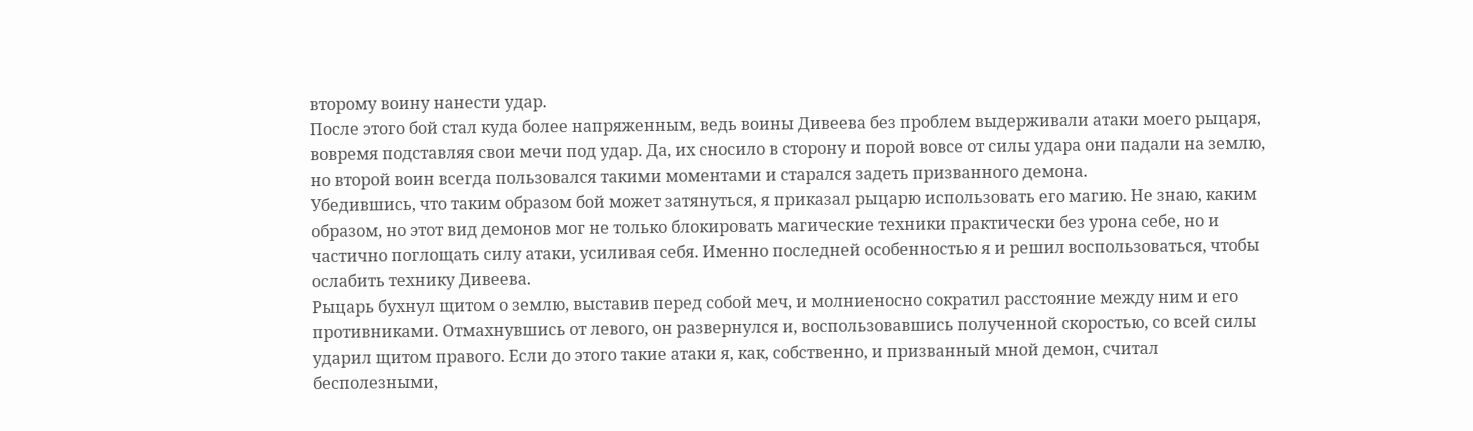второму воину нанести удар.
После этого бой стал куда более напряженным, ведь воины Дивеева без проблем выдерживали атаки моего рыцаря, вовремя подставляя свои мечи под удар. Да, их сносило в сторону и порой вовсе от силы удара они падали на землю, но второй воин всегда пользовался такими моментами и старался задеть призванного демона.
Убедившись, что таким образом бой может затянуться, я приказал рыцарю использовать его магию. Не знаю, каким образом, но этот вид демонов мог не только блокировать магические техники практически без урона себе, но и частично поглощать силу атаки, усиливая себя. Именно последней особенностью я и решил воспользоваться, чтобы ослабить технику Дивеева.
Рыцарь бухнул щитом о землю, выставив перед собой меч, и молниеносно сократил расстояние между ним и его противниками. Отмахнувшись от левого, он развернулся и, воспользовавшись полученной скоростью, со всей силы ударил щитом правого. Если до этого такие атаки я, как, собственно, и призванный мной демон, считал бесполезными,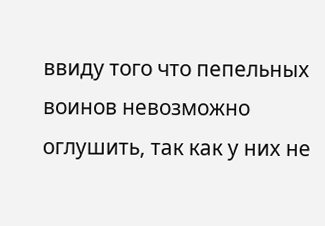ввиду того что пепельных воинов невозможно оглушить, так как у них не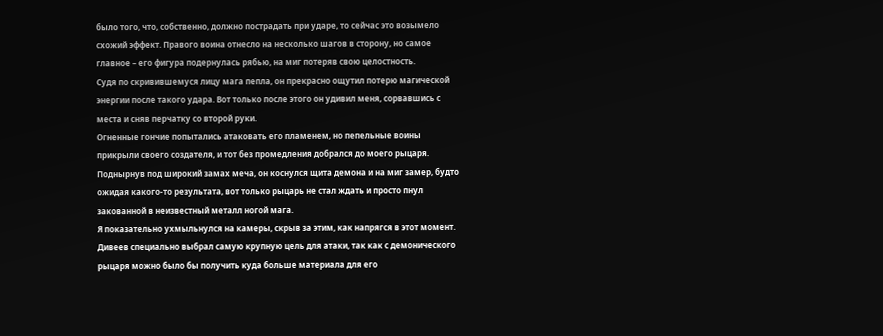было того, что, собственно, должно пострадать при ударе, то сейчас это возымело схожий эффект. Правого воина отнесло на несколько шагов в сторону, но самое главное – его фигура подернулась рябью, на миг потеряв свою целостность.
Судя по скривившемуся лицу мага пепла, он прекрасно ощутил потерю магической энергии после такого удара. Вот только после этого он удивил меня, сорвавшись с места и сняв перчатку со второй руки.
Огненные гончие попытались атаковать его пламенем, но пепельные воины прикрыли своего создателя, и тот без промедления добрался до моего рыцаря. Поднырнув под широкий замах меча, он коснулся щита демона и на миг замер, будто ожидая какого-то результата, вот только рыцарь не стал ждать и просто пнул закованной в неизвестный металл ногой мага.
Я показательно ухмыльнулся на камеры, скрыв за этим, как напрягся в этот момент. Дивеев специально выбрал самую крупную цель для атаки, так как с демонического рыцаря можно было бы получить куда больше материала для его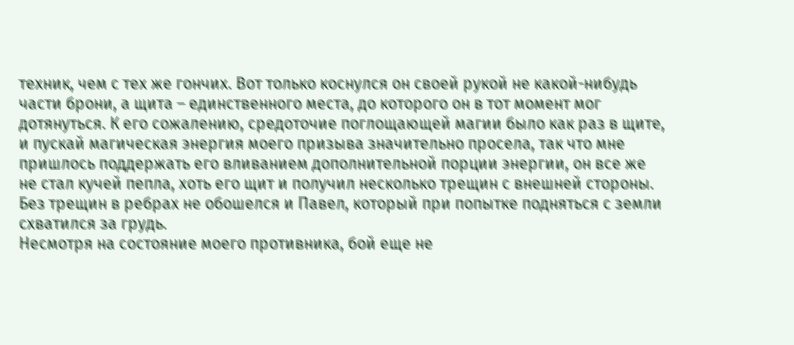техник, чем с тех же гончих. Вот только коснулся он своей рукой не какой-нибудь части брони, а щита – единственного места, до которого он в тот момент мог дотянуться. К его сожалению, средоточие поглощающей магии было как раз в щите, и пускай магическая энергия моего призыва значительно просела, так что мне пришлось поддержать его вливанием дополнительной порции энергии, он все же не стал кучей пепла, хоть его щит и получил несколько трещин с внешней стороны. Без трещин в ребрах не обошелся и Павел, который при попытке подняться с земли схватился за грудь.
Несмотря на состояние моего противника, бой еще не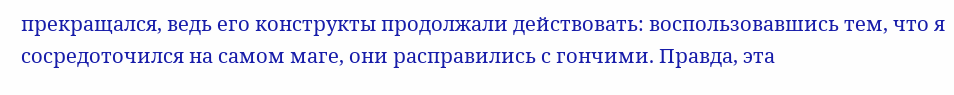прекращался, ведь его конструкты продолжали действовать: воспользовавшись тем, что я сосредоточился на самом маге, они расправились с гончими. Правда, эта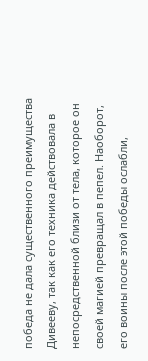победа не дала существенного преимущества Дивееву, так как его техника действовала в непосредственной близи от тела, которое он своей магией превращал в пепел. Наоборот, его воины после этой победы ослабли,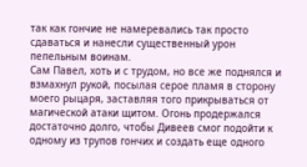так как гончие не намеревались так просто сдаваться и нанесли существенный урон пепельным воинам.
Сам Павел, хоть и с трудом, но все же поднялся и взмахнул рукой, посылая серое пламя в сторону моего рыцаря, заставляя того прикрываться от магической атаки щитом. Огонь продержался достаточно долго, чтобы Дивеев смог подойти к одному из трупов гончих и создать еще одного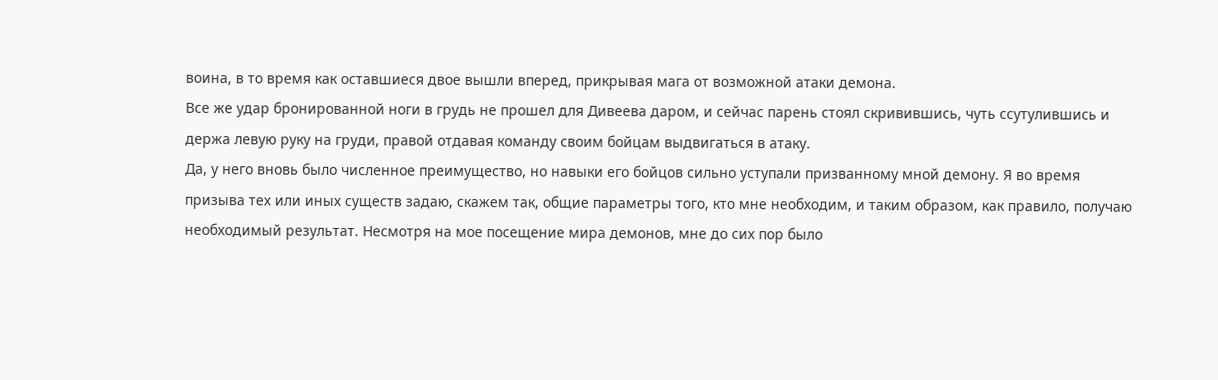воина, в то время как оставшиеся двое вышли вперед, прикрывая мага от возможной атаки демона.
Все же удар бронированной ноги в грудь не прошел для Дивеева даром, и сейчас парень стоял скривившись, чуть ссутулившись и держа левую руку на груди, правой отдавая команду своим бойцам выдвигаться в атаку.
Да, у него вновь было численное преимущество, но навыки его бойцов сильно уступали призванному мной демону. Я во время призыва тех или иных существ задаю, скажем так, общие параметры того, кто мне необходим, и таким образом, как правило, получаю необходимый результат. Несмотря на мое посещение мира демонов, мне до сих пор было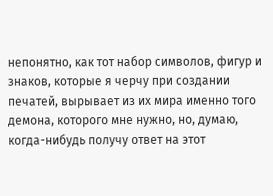непонятно, как тот набор символов, фигур и знаков, которые я черчу при создании печатей, вырывает из их мира именно того демона, которого мне нужно, но, думаю, когда-нибудь получу ответ на этот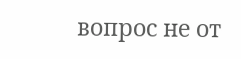вопрос не от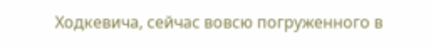Ходкевича, сейчас вовсю погруженного в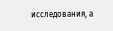исследования, а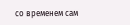со временем сам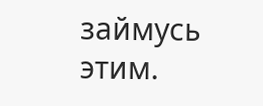займусь этим.